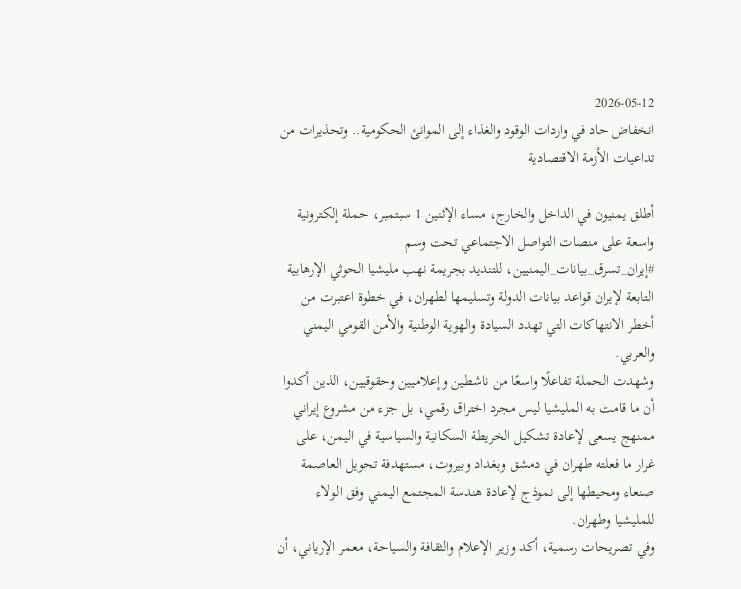2026-05-12
انخفاض حاد في واردات الوقود والغذاء إلى الموانئ الحكومية.. وتحذيرات من تداعيات الأزمة الاقتصادية

أطلق يمنيون في الداخل والخارج، مساء الإثنين 1 سبتمبر، حملة إلكترونية واسعة على منصات التواصل الاجتماعي تحت وسم #إيران_تسرق_بيانات_اليمنيين، للتنديد بجريمة نهب مليشيا الحوثي الإرهابية التابعة لإيران قواعد بيانات الدولة وتسليمها لطهران، في خطوة اعتبرت من أخطر الانتهاكات التي تهدد السيادة والهوية الوطنية والأمن القومي اليمني والعربي.
وشهدت الحملة تفاعلًا واسعًا من ناشطين وإعلاميين وحقوقيين، الذين أكدوا أن ما قامت به المليشيا ليس مجرد اختراق رقمي، بل جزء من مشروع إيراني ممنهج يسعى لإعادة تشكيل الخريطة السكانية والسياسية في اليمن، على غرار ما فعلته طهران في دمشق وبغداد وبيروت، مستهدفة تحويل العاصمة صنعاء ومحيطها إلى نموذج لإعادة هندسة المجتمع اليمني وفق الولاء للمليشيا وطهران.
وفي تصريحات رسمية، أكد وزير الإعلام والثقافة والسياحة، معمر الإرياني، أن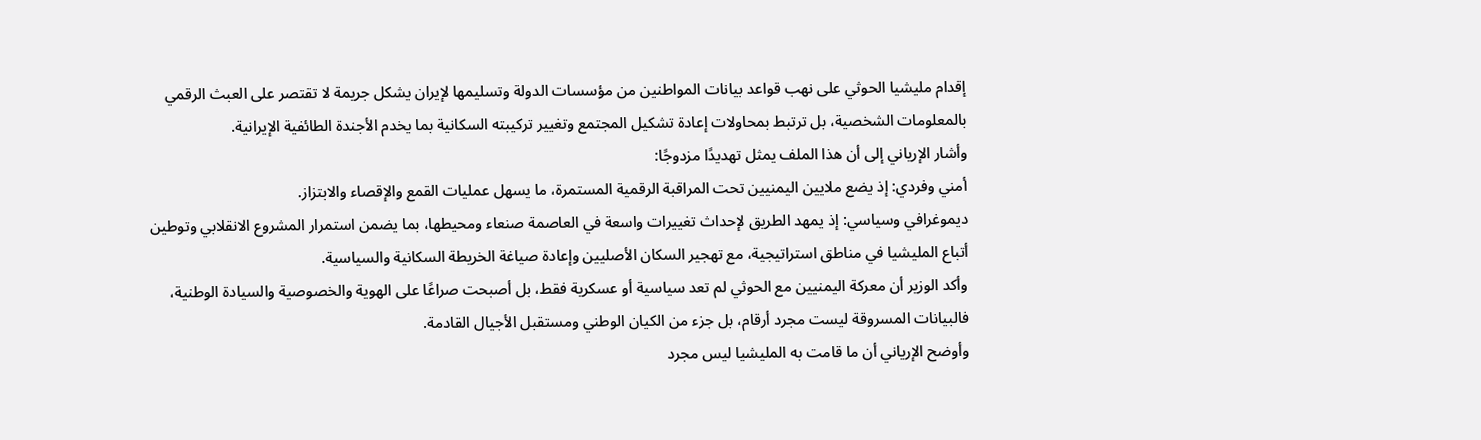إقدام مليشيا الحوثي على نهب قواعد بيانات المواطنين من مؤسسات الدولة وتسليمها لإيران يشكل جريمة لا تقتصر على العبث الرقمي بالمعلومات الشخصية، بل ترتبط بمحاولات إعادة تشكيل المجتمع وتغيير تركيبته السكانية بما يخدم الأجندة الطائفية الإيرانية.
وأشار الإرياني إلى أن هذا الملف يمثل تهديدًا مزدوجًا:
أمني وفردي: إذ يضع ملايين اليمنيين تحت المراقبة الرقمية المستمرة، ما يسهل عمليات القمع والإقصاء والابتزاز.
ديموغرافي وسياسي: إذ يمهد الطريق لإحداث تغييرات واسعة في العاصمة صنعاء ومحيطها، بما يضمن استمرار المشروع الانقلابي وتوطين أتباع المليشيا في مناطق استراتيجية، مع تهجير السكان الأصليين وإعادة صياغة الخريطة السكانية والسياسية.
وأكد الوزير أن معركة اليمنيين مع الحوثي لم تعد سياسية أو عسكرية فقط، بل أصبحت صراعًا على الهوية والخصوصية والسيادة الوطنية، فالبيانات المسروقة ليست مجرد أرقام، بل جزء من الكيان الوطني ومستقبل الأجيال القادمة.
وأوضح الإرياني أن ما قامت به المليشيا ليس مجرد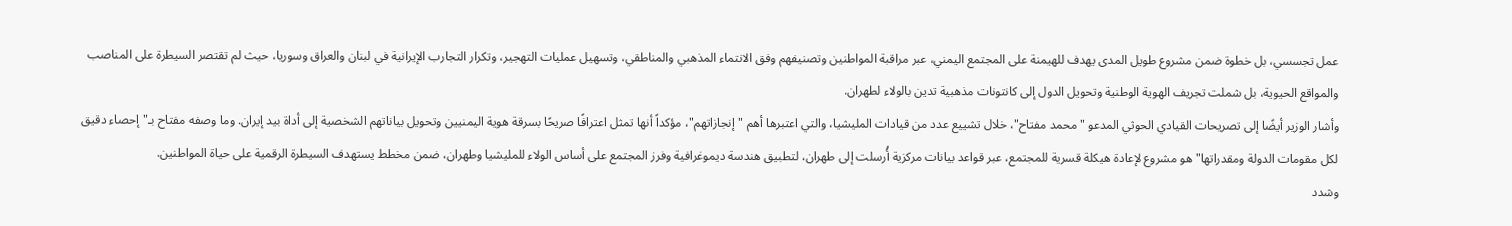عمل تجسسي، بل خطوة ضمن مشروع طويل المدى يهدف للهيمنة على المجتمع اليمني، عبر مراقبة المواطنين وتصنيفهم وفق الانتماء المذهبي والمناطقي، وتسهيل عمليات التهجير، وتكرار التجارب الإيرانية في لبنان والعراق وسوريا، حيث لم تقتصر السيطرة على المناصب والمواقع الحيوية، بل شملت تجريف الهوية الوطنية وتحويل الدول إلى كانتونات مذهبية تدين بالولاء لطهران.
وأشار الوزير أيضًا إلى تصريحات القيادي الحوثي المدعو "محمد مفتاح"، خلال تشييع عدد من قيادات المليشيا، والتي اعتبرها أهم "إنجازاتهم"، مؤكداً أنها تمثل اعترافًا صريحًا بسرقة هوية اليمنيين وتحويل بياناتهم الشخصية إلى أداة بيد إيران. وما وصفه مفتاح بـ"إحصاء دقيق لكل مقومات الدولة ومقدراتها" هو مشروع لإعادة هيكلة قسرية للمجتمع، عبر قواعد بيانات مركزية أُرسلت إلى طهران، لتطبيق هندسة ديموغرافية وفرز المجتمع على أساس الولاء للمليشيا وطهران، ضمن مخطط يستهدف السيطرة الرقمية على حياة المواطنين.
وشدد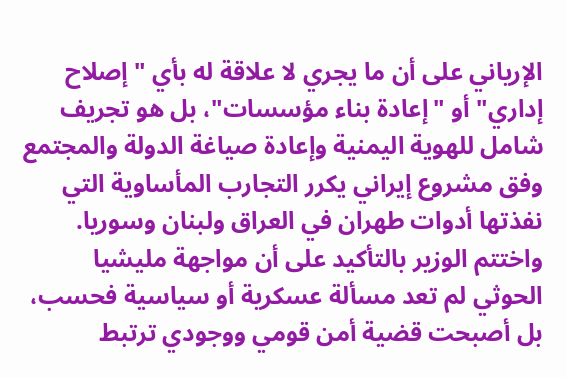الإرياني على أن ما يجري لا علاقة له بأي "إصلاح إداري" أو "إعادة بناء مؤسسات"، بل هو تجريف شامل للهوية اليمنية وإعادة صياغة الدولة والمجتمع وفق مشروع إيراني يكرر التجارب المأساوية التي نفذتها أدوات طهران في العراق ولبنان وسوريا.
واختتم الوزير بالتأكيد على أن مواجهة مليشيا الحوثي لم تعد مسألة عسكرية أو سياسية فحسب، بل أصبحت قضية أمن قومي ووجودي ترتبط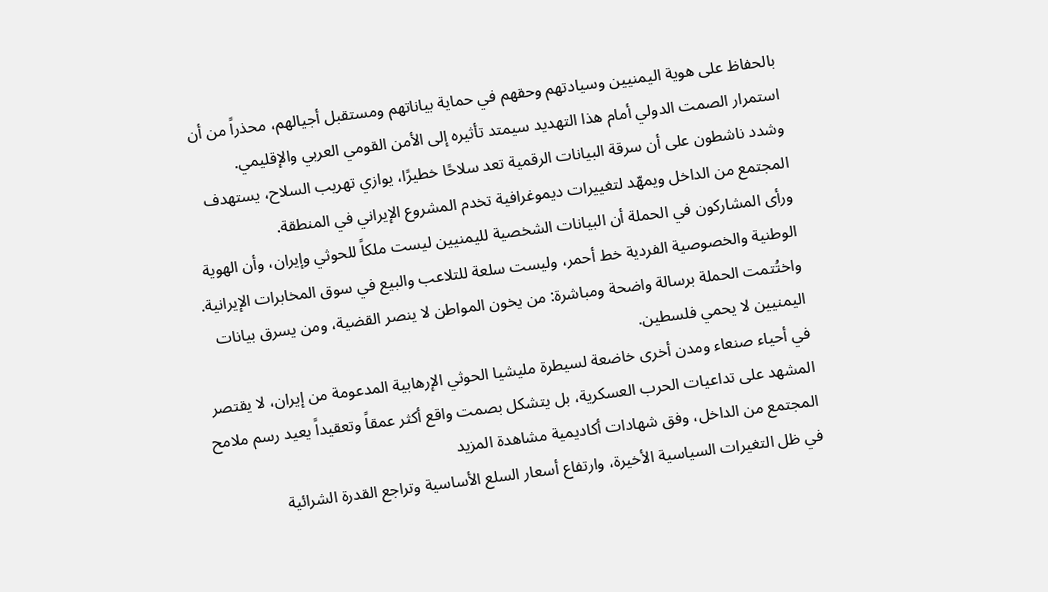بالحفاظ على هوية اليمنيين وسيادتهم وحقهم في حماية بياناتهم ومستقبل أجيالهم، محذراً من أن استمرار الصمت الدولي أمام هذا التهديد سيمتد تأثيره إلى الأمن القومي العربي والإقليمي.
وشدد ناشطون على أن سرقة البيانات الرقمية تعد سلاحًا خطيرًا، يوازي تهريب السلاح، يستهدف المجتمع من الداخل ويمهّد لتغييرات ديموغرافية تخدم المشروع الإيراني في المنطقة.
ورأى المشاركون في الحملة أن البيانات الشخصية لليمنيين ليست ملكاً للحوثي وإيران، وأن الهوية الوطنية والخصوصية الفردية خط أحمر، وليست سلعة للتلاعب والبيع في سوق المخابرات الإيرانية.
واختُتمت الحملة برسالة واضحة ومباشرة: من يخون المواطن لا ينصر القضية، ومن يسرق بيانات اليمنيين لا يحمي فلسطين.
في أحياء صنعاء ومدن أخرى خاضعة لسيطرة مليشيا الحوثي الإرهابية المدعومة من إيران، لا يقتصر المشهد على تداعيات الحرب العسكرية، بل يتشكل بصمت واقع أكثر عمقاً وتعقيداً يعيد رسم ملامح المجتمع من الداخل، وفق شهادات أكاديمية مشاهدة المزيد
في ظل التغيرات السياسية الأخيرة، وارتفاع أسعار السلع الأساسية وتراجع القدرة الشرائية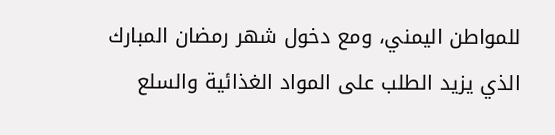للمواطن اليمني، ومع دخول شهر رمضان المبارك الذي يزيد الطلب على المواد الغذائية والسلع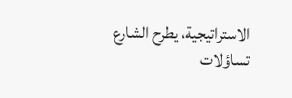الاستراتيجية، يطرح الشارع تساؤلات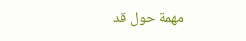مهمة حول قد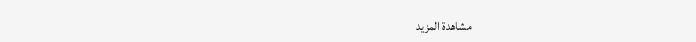مشاهدة المزيد